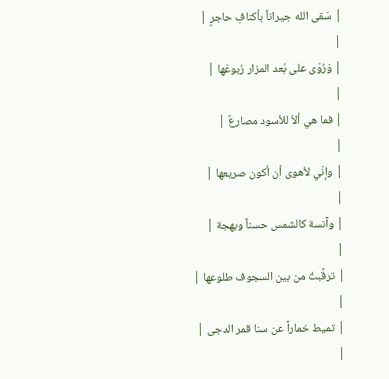| سَقى الله جيراناً بأكنافِ حاجرٍ |
|
| وَرُوّى على بُعد المزار رُبوعَها |
|
| فما هي ألاّ للأسود مصارعٌ |
|
| وإنّي لأهوى أن أكون صريعها |
|
| وآنسة كالشمس حسناً وبهجة |
|
| ترقَّبتُ من بين السجوف طلوعها |
|
| تميط خماراً عن سنا قمر الدجى |
|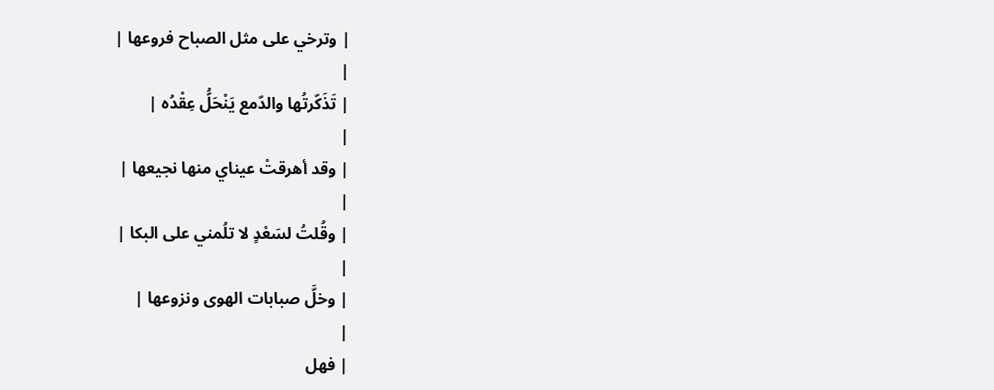| وترخي على مثل الصباح فروعها |
|
| تَذَكّرتُها والدّمع يَنْحَلُّ عِقْدُه |
|
| وقد أهرقتْ عيناي منها نجيعها |
|
| وقُلتُ لسَعْدٍ لا تلُمني على البكا |
|
| وخلَّ صبابات الهوى ونزوعها |
|
| فهل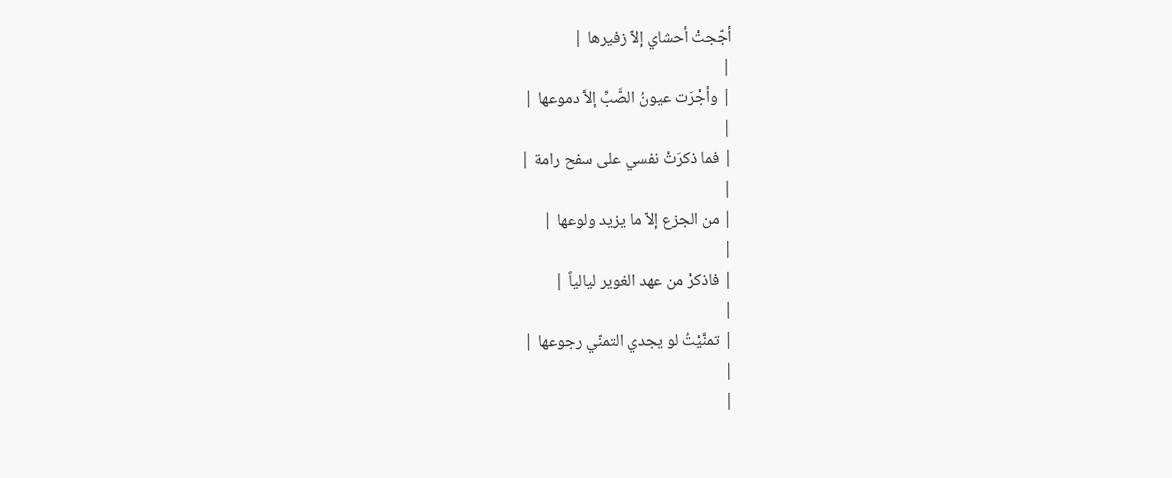أجّجتْ أحشاي إلاّ زفيرها |
|
| وأجْرَت عيونُ الصَّبِّ إلاَّ دموعها |
|
| فما ذكرَتْ نفسي على سفح رامة |
|
| من الجزع إلاّ ما يزيد ولوعها |
|
| فاذكرْ من عهد الغوير ليالياً |
|
| تمنَّيْتُ لو يجدي التمنّي رجوعها |
|
|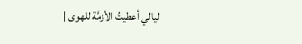ليالي أعطيتُ الأزمَّة للهوى |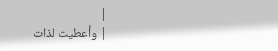|
| وأعطيت لذات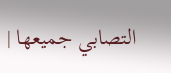التصابي جميعها |